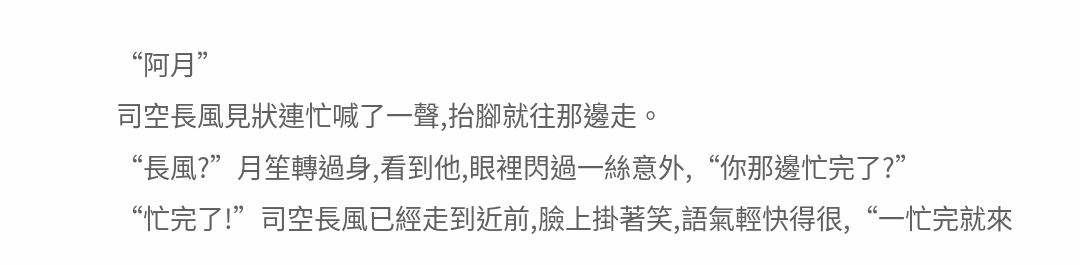“阿月”
司空長風見狀連忙喊了一聲,抬腳就往那邊走。
“長風?”月笙轉過身,看到他,眼裡閃過一絲意外,“你那邊忙完了?”
“忙完了!”司空長風已經走到近前,臉上掛著笑,語氣輕快得很,“一忙完就來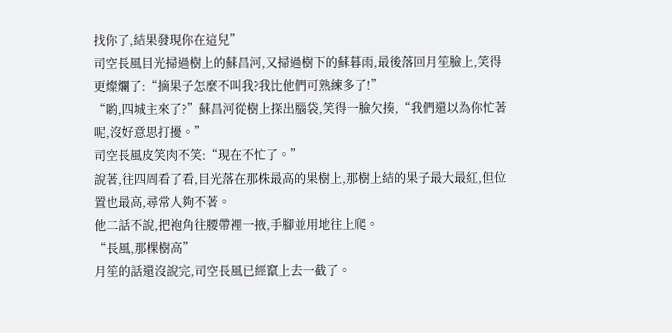找你了,結果發現你在這兒”
司空長風目光掃過樹上的蘇昌河,又掃過樹下的蘇暮雨,最後落回月笙臉上,笑得更燦爛了:“摘果子怎麼不叫我?我比他們可熟練多了!”
“喲,四城主來了?”蘇昌河從樹上探出腦袋,笑得一臉欠揍,“我們還以為你忙著呢,沒好意思打擾。”
司空長風皮笑肉不笑:“現在不忙了。”
說著,往四周看了看,目光落在那株最高的果樹上,那樹上結的果子最大最紅,但位置也最高,尋常人夠不著。
他二話不說,把袍角往腰帶裡一掖,手腳並用地往上爬。
“長風,那棵樹高”
月笙的話還沒說完,司空長風已經竄上去一截了。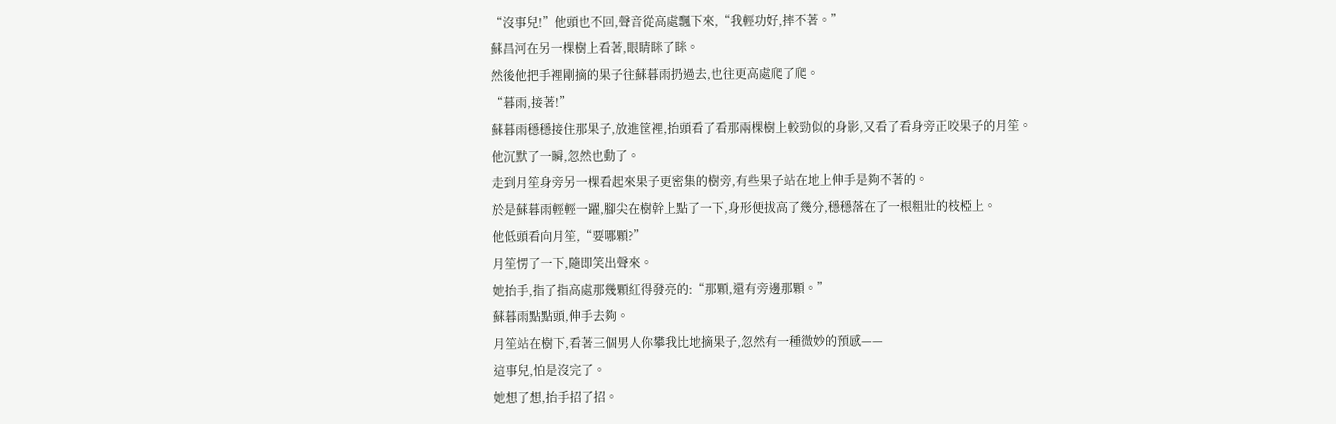“沒事兒!”他頭也不回,聲音從高處飄下來,“我輕功好,摔不著。”
蘇昌河在另一棵樹上看著,眼睛眯了眯。
然後他把手裡剛摘的果子往蘇暮雨扔過去,也往更高處爬了爬。
“暮雨,接著!”
蘇暮雨穩穩接住那果子,放進筐裡,抬頭看了看那兩棵樹上較勁似的身影,又看了看身旁正咬果子的月笙。
他沉默了一瞬,忽然也動了。
走到月笙身旁另一棵看起來果子更密集的樹旁,有些果子站在地上伸手是夠不著的。
於是蘇暮雨輕輕一躍,腳尖在樹幹上點了一下,身形便拔高了幾分,穩穩落在了一根粗壯的枝椏上。
他低頭看向月笙,“要哪顆?”
月笙愣了一下,隨即笑出聲來。
她抬手,指了指高處那幾顆紅得發亮的:“那顆,還有旁邊那顆。”
蘇暮雨點點頭,伸手去夠。
月笙站在樹下,看著三個男人你攀我比地摘果子,忽然有一種微妙的預感——
這事兒,怕是沒完了。
她想了想,抬手招了招。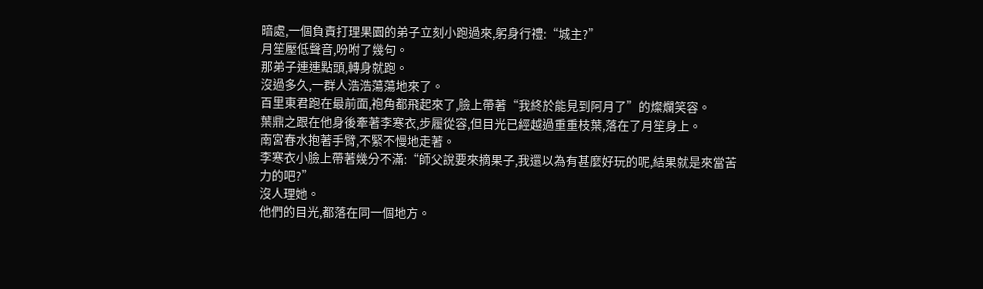暗處,一個負責打理果園的弟子立刻小跑過來,躬身行禮:“城主?”
月笙壓低聲音,吩咐了幾句。
那弟子連連點頭,轉身就跑。
沒過多久,一群人浩浩蕩蕩地來了。
百里東君跑在最前面,袍角都飛起來了,臉上帶著“我終於能見到阿月了”的燦爛笑容。
葉鼎之跟在他身後牽著李寒衣,步履從容,但目光已經越過重重枝葉,落在了月笙身上。
南宮春水抱著手臂,不緊不慢地走著。
李寒衣小臉上帶著幾分不滿:“師父說要來摘果子,我還以為有甚麼好玩的呢,結果就是來當苦力的吧?”
沒人理她。
他們的目光,都落在同一個地方。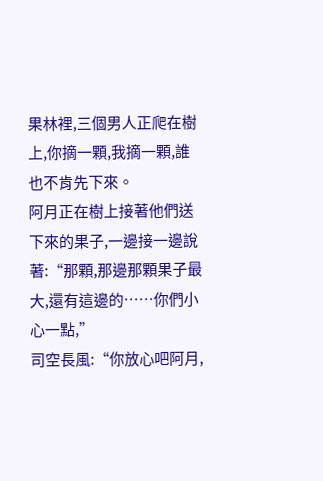果林裡,三個男人正爬在樹上,你摘一顆,我摘一顆,誰也不肯先下來。
阿月正在樹上接著他們送下來的果子,一邊接一邊說著:“那顆,那邊那顆果子最大,還有這邊的……你們小心一點,”
司空長風:“你放心吧阿月,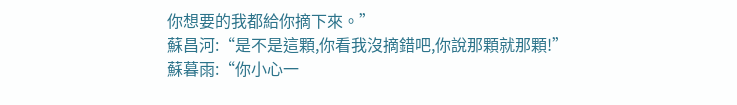你想要的我都給你摘下來。”
蘇昌河:“是不是這顆,你看我沒摘錯吧,你說那顆就那顆!”
蘇暮雨:“你小心一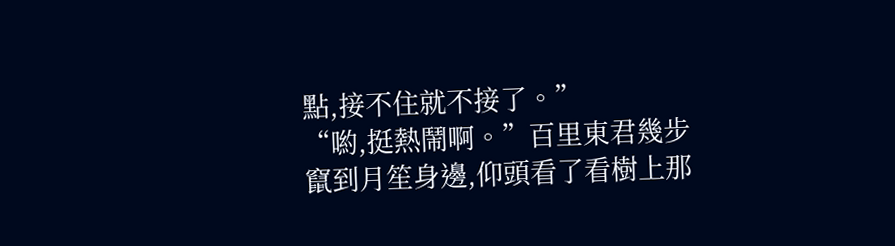點,接不住就不接了。”
“喲,挺熱鬧啊。”百里東君幾步竄到月笙身邊,仰頭看了看樹上那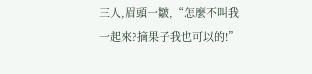三人,眉頭一皺,“怎麼不叫我一起來?摘果子我也可以的!”